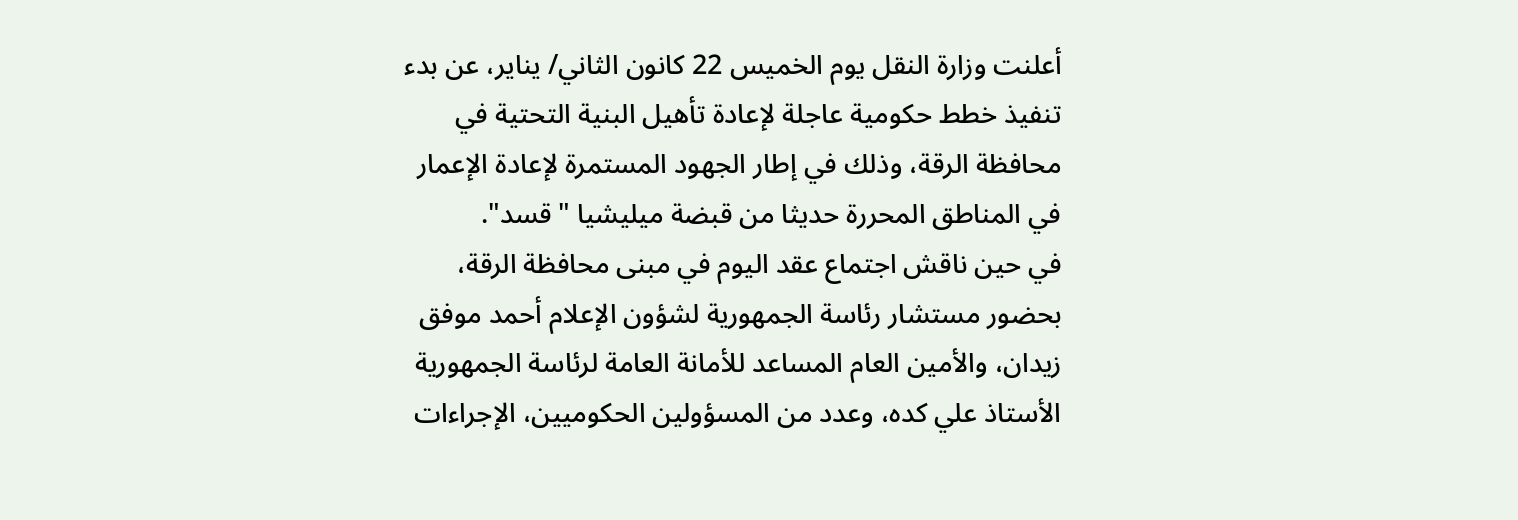أعلنت وزارة النقل يوم الخميس 22 كانون الثاني/ يناير، عن بدء تنفيذ خطط حكومية عاجلة لإعادة تأهيل البنية التحتية في محافظة الرقة، وذلك في إطار الجهود المستمرة لإعادة الإعمار في المناطق المحررة حديثا من قبضة ميليشيا "قسد".
في حين ناقش اجتماع عقد اليوم في مبنى محافظة الرقة، بحضور مستشار رئاسة الجمهورية لشؤون الإعلام أحمد موفق زيدان، والأمين العام المساعد للأمانة العامة لرئاسة الجمهورية الأستاذ علي كده، وعدد من المسؤولين الحكوميين، الإجراءات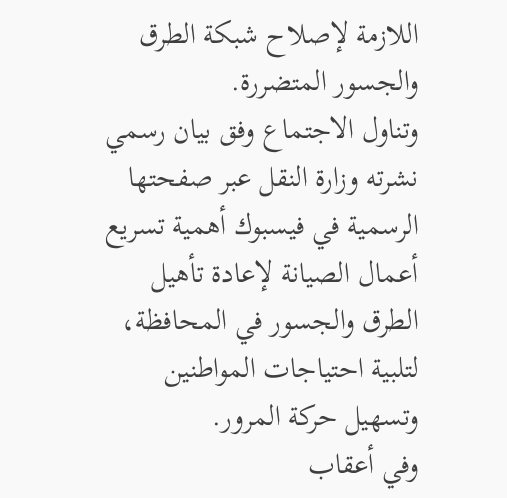اللازمة لإصلاح شبكة الطرق والجسور المتضررة.
وتناول الاجتماع وفق بيان رسمي نشرته وزارة النقل عبر صفحتها الرسمية في فيسبوك أهمية تسريع أعمال الصيانة لإعادة تأهيل الطرق والجسور في المحافظة، لتلبية احتياجات المواطنين وتسهيل حركة المرور.
وفي أعقاب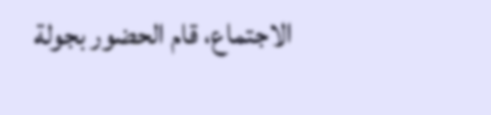الاجتماع، قام الحضور بجولة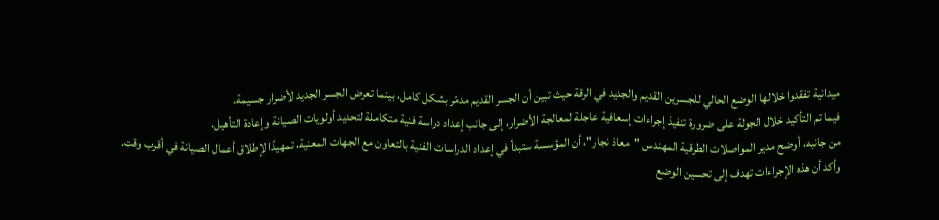ميدانية تفقدوا خلالها الوضع الحالي للجسرين القديم والجديد في الرقة حيث تبين أن الجسر القديم مدمّر بشكل كامل، بينما تعرض الجسر الجديد لأضرار جسيمة.
فيما تم التأكيد خلال الجولة على ضرورة تنفيذ إجراءات إسعافية عاجلة لمعالجة الأضرار، إلى جانب إعداد دراسة فنية متكاملة لتحديد أولويات الصيانة وإعادة التأهيل.
من جانبه، أوضح مدير المواصلات الطرقية المهندس "معاذ نجار"، أن المؤسسة ستبدأ في إعداد الدراسات الفنية بالتعاون مع الجهات المعنية، تمهيدًا لإطلاق أعمال الصيانة في أقرب وقت.
وأكد أن هذه الإجراءات تهدف إلى تحسين الوضع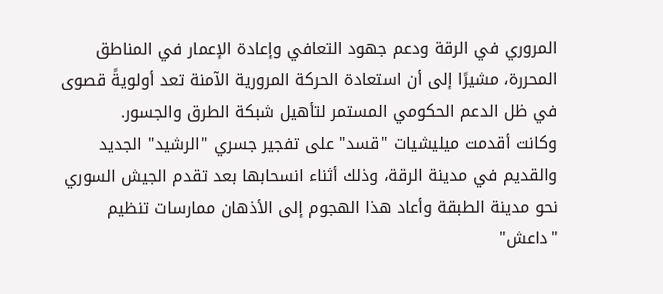المروري في الرقة ودعم جهود التعافي وإعادة الإعمار في المناطق المحررة، مشيرًا إلى أن استعادة الحركة المرورية الآمنة تعد أولويةً قصوى في ظل الدعم الحكومي المستمر لتأهيل شبكة الطرق والجسور.
وكانت أقدمت ميليشيات "قسد" على تفجير جسري "الرشيد" الجديد والقديم في مدينة الرقة، وذلك أثناء انسحابها بعد تقدم الجيش السوري نحو مدينة الطبقة وأعاد هذا الهجوم إلى الأذهان ممارسات تنظيم "داعش"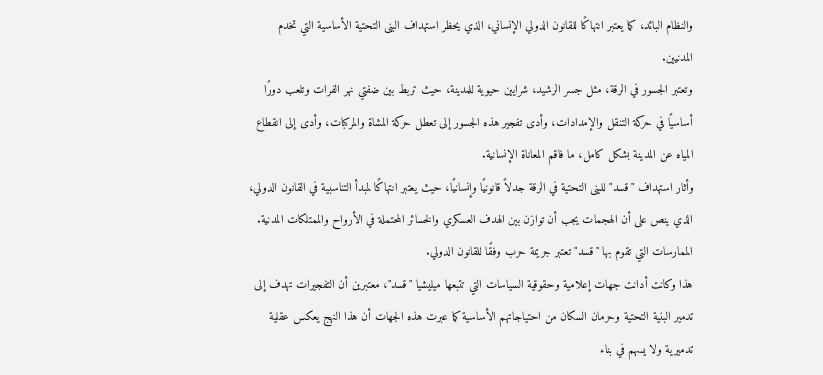والنظام البائد، كما يعتبر انتهاكًا للقانون الدولي الإنساني، الذي يحظر استهداف البنى التحتية الأساسية التي تخدم المدنيين.
وتعتبر الجسور في الرقة، مثل جسر الرشيد، شرايين حيوية للمدينة، حيث تربط بين ضفتي نهر الفرات وتلعب دورًا أساسيًا في حركة التنقل والإمدادات، وأدى تفجير هذه الجسور إلى تعطل حركة المشاة والمركبات، وأدى إلى انقطاع المياه عن المدينة بشكل كامل، ما فاقم المعاناة الإنسانية.
وأثار استهداف "قسد" للبنى التحتية في الرقة جدلاً قانونيًا وإنسانيًا، حيث يعتبر انتهاكًا لمبدأ التناسبية في القانون الدولي، الذي ينص على أن الهجمات يجب أن توازن بين الهدف العسكري والخسائر المحتملة في الأرواح والممتلكات المدنية. الممارسات التي تقوم بها "قسد" تعتبر جريمة حرب وفقًا للقانون الدولي.
هذا وكانت أدانت جهات إعلامية وحقوقية السياسات التي تتبعها ميليشيا "قسد"، معتبرين أن التفجيرات تهدف إلى تدمير البنية التحتية وحرمان السكان من احتياجاتهم الأساسية كما عبرت هذه الجهات أن هذا النهج يعكس عقلية تدميرية ولا يسهم في بناء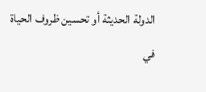الدولة الحديثة أو تحسين ظروف الحياة في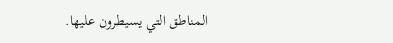المناطق التي يسيطرون عليها.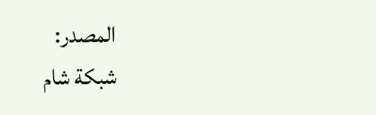المصدر:
شبكة شام